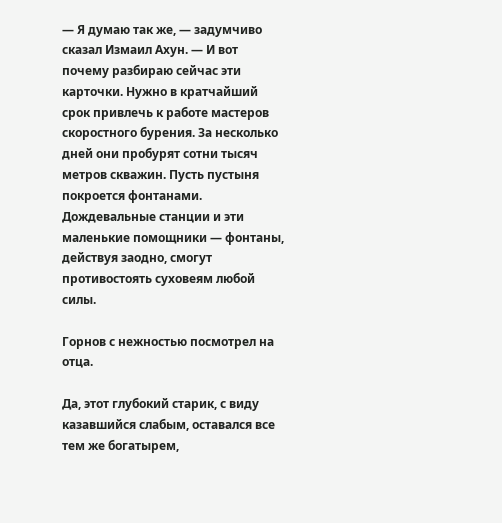— Я думаю так же, — задумчиво сказал Измаил Ахун. — И вот почему разбираю сейчас эти карточки. Нужно в кратчайший срок привлечь к работе мастеров скоростного бурения. За несколько дней они пробурят сотни тысяч метров скважин. Пусть пустыня покроется фонтанами. Дождевальные станции и эти маленькие помощники — фонтаны, действуя заодно, смогут противостоять суховеям любой силы.

Горнов с нежностью посмотрел на отца.

Да, этот глубокий старик, с виду казавшийся слабым, оставался все тем же богатырем,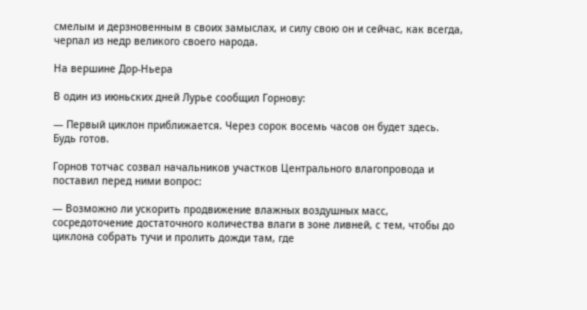смелым и дерзновенным в своих замыслах, и силу свою он и сейчас, как всегда, черпал из недр великого своего народа.

На вершине Дор-Ньера

В один из июньских дней Лурье сообщил Горнову:

— Первый циклон приближается. Через сорок восемь часов он будет здесь. Будь готов.

Горнов тотчас созвал начальников участков Центрального влагопровода и поставил перед ними вопрос:

— Возможно ли ускорить продвижение влажных воздушных масс, сосредоточение достаточного количества влаги в зоне ливней, с тем, чтобы до циклона собрать тучи и пролить дожди там, где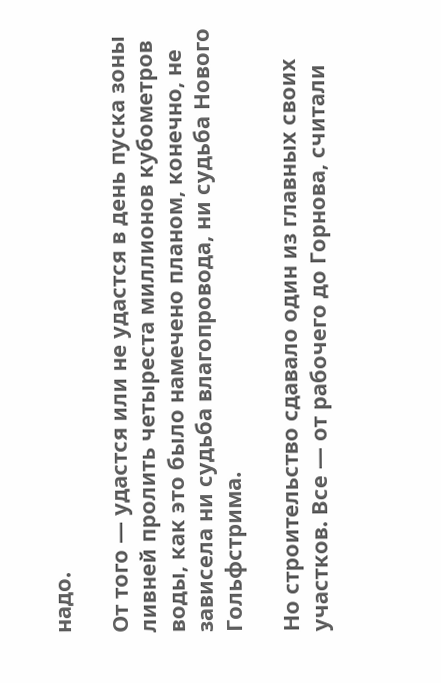надо.

От того — удастся или не удастся в день пуска зоны ливней пролить четыреста миллионов кубометров воды, как это было намечено планом, конечно, не зависела ни судьба влагопровода, ни судьба Нового Гольфстрима.

Но строительство сдавало один из главных своих участков. Все — от рабочего до Горнова, считали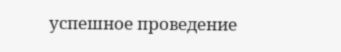успешное проведение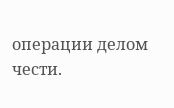операции делом чести.